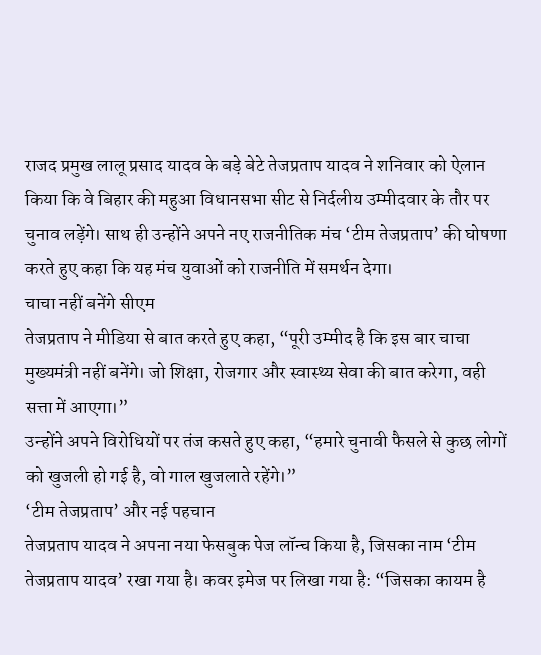राजद प्रमुख लालू प्रसाद यादव के बड़े बेटे तेजप्रताप यादव ने शनिवार को ऐलान किया कि वे बिहार की महुआ विधानसभा सीट से निर्दलीय उम्मीदवार के तौर पर चुनाव लड़ेंगे। साथ ही उन्होंने अपने नए राजनीतिक मंच ‘टीम तेजप्रताप’ की घोषणा करते हुए कहा कि यह मंच युवाओं को राजनीति में समर्थन देगा।
चाचा नहीं बनेंगे सीएम
तेजप्रताप ने मीडिया से बात करते हुए कहा, “पूरी उम्मीद है कि इस बार चाचा मुख्यमंत्री नहीं बनेंगे। जो शिक्षा, रोजगार और स्वास्थ्य सेवा की बात करेगा, वही सत्ता में आएगा।”
उन्होंने अपने विरोधियों पर तंज कसते हुए कहा, “हमारे चुनावी फैसले से कुछ लोगों को खुजली हो गई है, वो गाल खुजलाते रहेंगे।”
‘टीम तेजप्रताप’ और नई पहचान
तेजप्रताप यादव ने अपना नया फेसबुक पेज लॉन्च किया है, जिसका नाम ‘टीम तेजप्रताप यादव’ रखा गया है। कवर इमेज पर लिखा गया है: “जिसका कायम है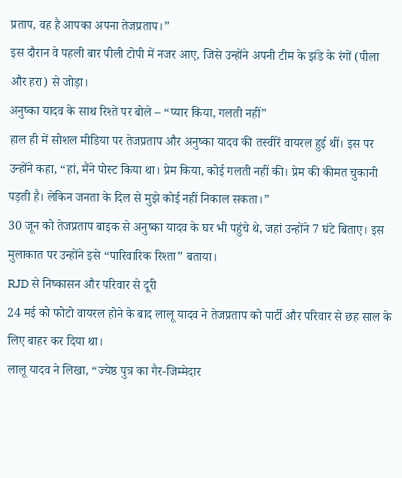प्रताप, वह है आपका अपना तेजप्रताप।”
इस दौरान वे पहली बार पीली टोपी में नजर आए, जिसे उन्होंने अपनी टीम के झंडे के रंगों (पीला और हरा) से जोड़ा।
अनुष्का यादव के साथ रिश्ते पर बोले – “प्यार किया, गलती नहीं”
हाल ही में सोशल मीडिया पर तेजप्रताप और अनुष्का यादव की तस्वीरें वायरल हुई थीं। इस पर उन्होंने कहा, “हां, मैंने पोस्ट किया था। प्रेम किया, कोई गलती नहीं की। प्रेम की कीमत चुकानी पड़ती है। लेकिन जनता के दिल से मुझे कोई नहीं निकाल सकता।”
30 जून को तेजप्रताप बाइक से अनुष्का यादव के घर भी पहुंचे थे, जहां उन्होंने 7 घंटे बिताए। इस मुलाकात पर उन्होंने इसे “पारिवारिक रिश्ता” बताया।
RJD से निष्कासन और परिवार से दूरी
24 मई को फोटो वायरल होने के बाद लालू यादव ने तेजप्रताप को पार्टी और परिवार से छह साल के लिए बाहर कर दिया था।
लालू यादव ने लिखा, “ज्येष्ठ पुत्र का गैर-जिम्मेदार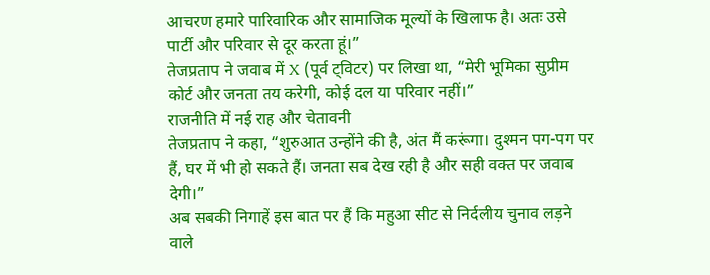आचरण हमारे पारिवारिक और सामाजिक मूल्यों के खिलाफ है। अतः उसे पार्टी और परिवार से दूर करता हूं।”
तेजप्रताप ने जवाब में X (पूर्व ट्विटर) पर लिखा था, “मेरी भूमिका सुप्रीम कोर्ट और जनता तय करेगी, कोई दल या परिवार नहीं।”
राजनीति में नई राह और चेतावनी
तेजप्रताप ने कहा, “शुरुआत उन्होंने की है, अंत मैं करूंगा। दुश्मन पग-पग पर हैं, घर में भी हो सकते हैं। जनता सब देख रही है और सही वक्त पर जवाब देगी।”
अब सबकी निगाहें इस बात पर हैं कि महुआ सीट से निर्दलीय चुनाव लड़ने वाले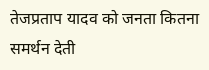तेजप्रताप यादव को जनता कितना समर्थन देती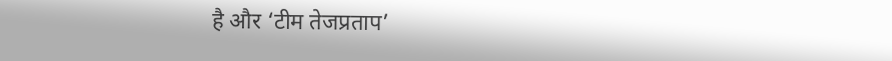है और ‘टीम तेजप्रताप’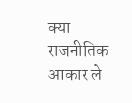क्या राजनीतिक आकार ले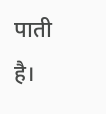पाती है।